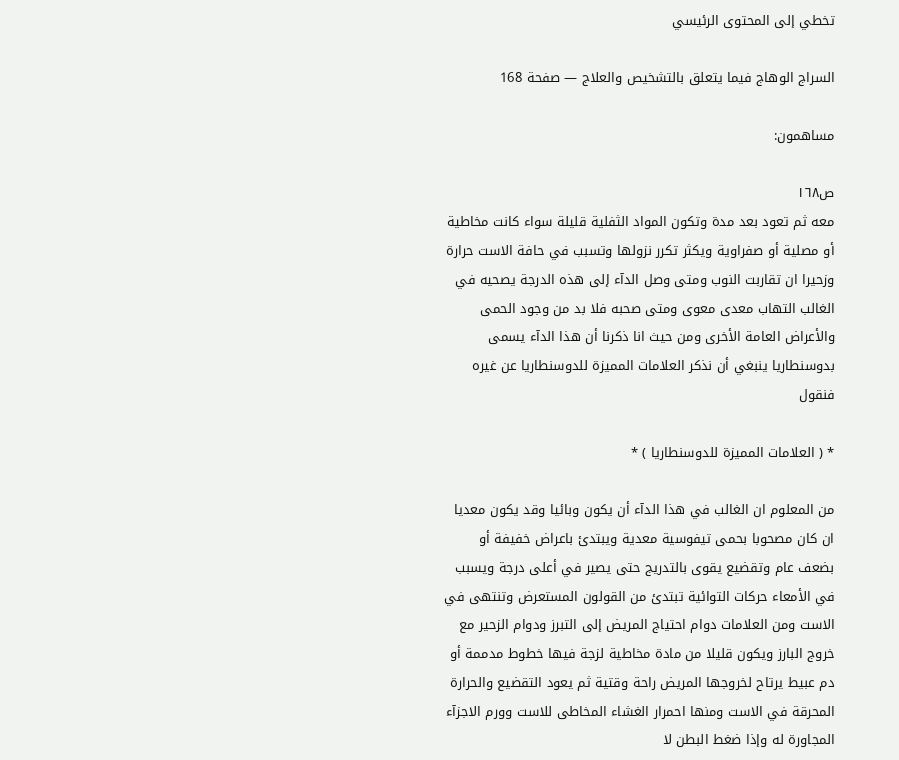تخطي إلى المحتوى الرئيسي

السراج الوهاج فيما يتعلق بالتشخيص والعلاج — صفحة 168

مساهمون:

ص١٦٨
معه ثم تعود بعد مدة وتكون المواد الثفلية قليلة سواء كانت مخاطية أو مصلية أو صفراوية ويكثر تكرر نزولها وتسبب في حافة الاست حرارة وزحيرا ان تقاربت النوب ومتى وصل الدآء إلى هذه الدرجة يصحيه في الغالب التهاب معدى معوى ومتى صحبه فلا بد من وجود الحمى والأعراض العامة الأخرى ومن حيث انا ذكرنا أن هذا الدآء يسمى بدوسنطاريا ينبغي أن نذكر العلامات المميزة للدوسنطاريا عن غيره فنقول

* ( العلامات المميزة للدوسنطاريا ) *

من المعلوم ان الغالب في هذا الدآء أن يكون وبائيا وقد يكون معديا ان كان مصحوبا بحمى تيفوسية معدية ويبتدئ باعراض خفيفة أو بضعف عام وتقضيع يقوى بالتدريج حتى يصير في أعلى درجة ويسبب في الأمعاء حركات التوائية تبتدئ من القولون المستعرض وتنتهى في الاست ومن العلامات دوام احتياج المريض إلى التبرز ودوام الزحير مع خروج البارز ويكون قليلا من مادة مخاطية لزجة فيها خطوط مدممة أو دم عبيط يرتاح لخروجها المريض راحة وقتية ثم يعود التقضيع والحرارة المحرقة في الاست ومنها احمرار الغشاء المخاطى للاست وورم الاجزآء المجاورة له وإذا ضغط البطن لا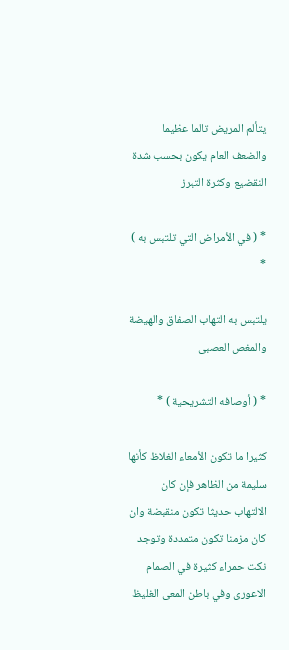يتألم المريض تالما عظيما والضعف العام يكون بحسب شدة النقضيع وكثرة التبرز

* ( في الأمراض التي تلتبس به ) *

يلتبس به التهاب الصفاق والهيضة والمغص العصبى

* ( أوصافه التشريحية ) *

كثيرا ما تكون الأمعاء الغلاظ كأنها سليمة من الظاهر فإن كان الالتهاب حديثا تكون منقبضة وان كان مزمنا تكون متمددة وتوجد نكت حمراء كثيرة في الصمام الاعورى وفي باطن المعى الغليظ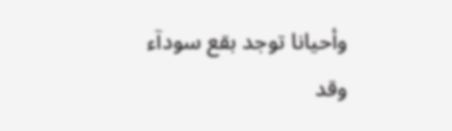وأحيانا توجد بقع سودآء وقد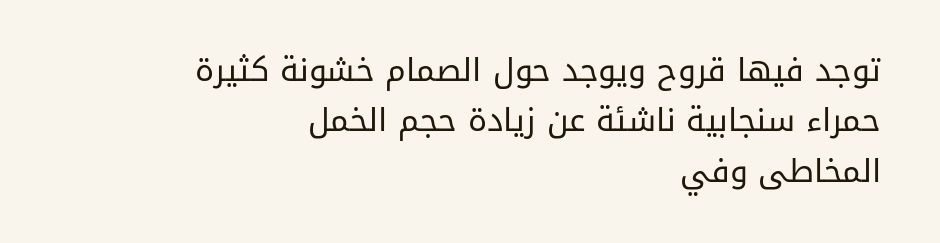توجد فيها قروح ويوجد حول الصمام خشونة كثيرة حمراء سنجابية ناشئة عن زيادة حجم الخمل المخاطى وفي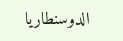الدوسنطاريا